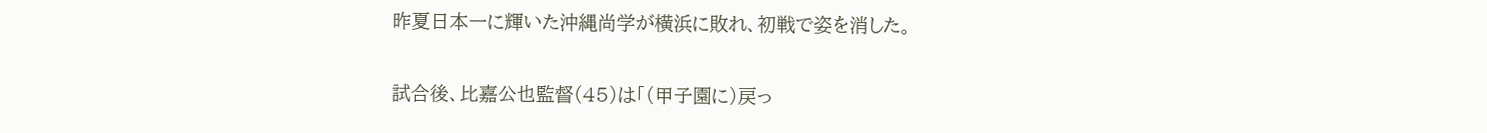昨夏日本一に輝いた沖縄尚学が横浜に敗れ、初戦で姿を消した。

試合後、比嘉公也監督(45)は「(甲子園に)戻っ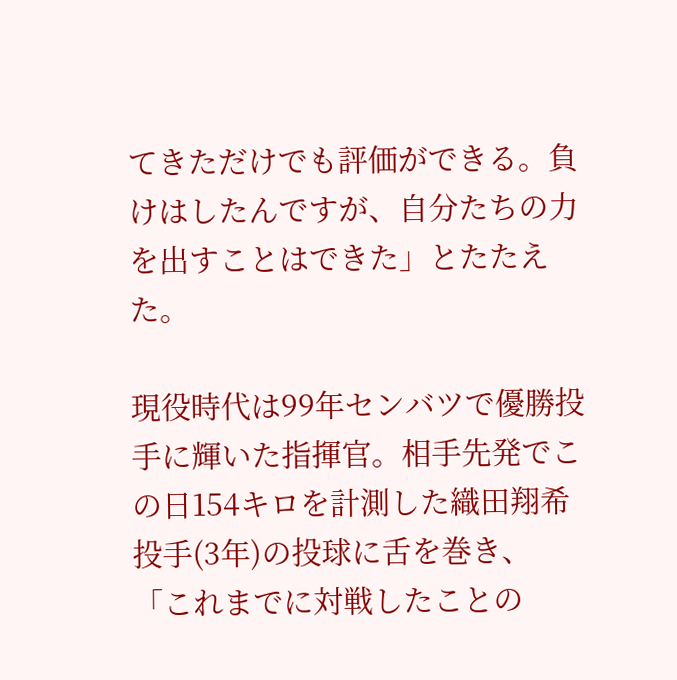てきただけでも評価ができる。負けはしたんですが、自分たちの力を出すことはできた」とたたえた。

現役時代は99年センバツで優勝投手に輝いた指揮官。相手先発でこの日154キロを計測した織田翔希投手(3年)の投球に舌を巻き、「これまでに対戦したことの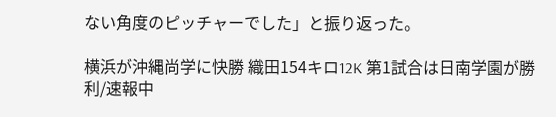ない角度のピッチャーでした」と振り返った。

横浜が沖縄尚学に快勝 織田154キロ12K 第1試合は日南学園が勝利/速報中